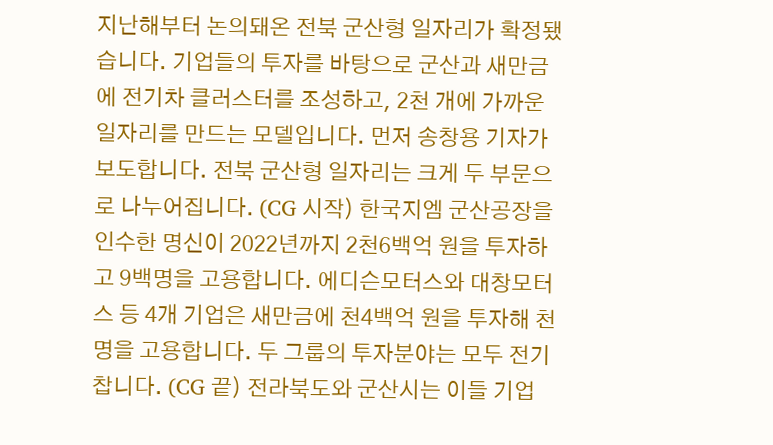지난해부터 논의돼온 전북 군산형 일자리가 확정됐습니다. 기업들의 투자를 바탕으로 군산과 새만금에 전기차 클러스터를 조성하고, 2천 개에 가까운 일자리를 만드는 모델입니다. 먼저 송창용 기자가 보도합니다. 전북 군산형 일자리는 크게 두 부문으로 나누어집니다. (CG 시작) 한국지엠 군산공장을 인수한 명신이 2022년까지 2천6백억 원을 투자하고 9백명을 고용합니다. 에디슨모터스와 대창모터스 등 4개 기업은 새만금에 천4백억 원을 투자해 천명을 고용합니다. 두 그룹의 투자분야는 모두 전기찹니다. (CG 끝) 전라북도와 군산시는 이들 기업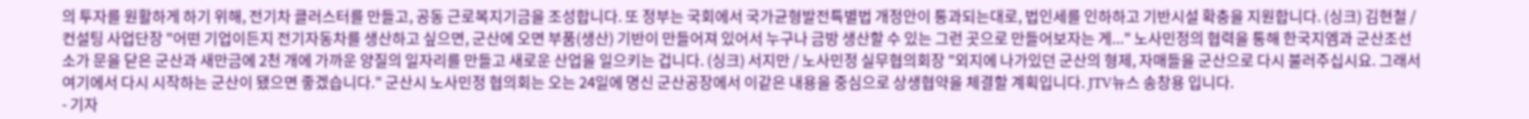의 투자를 원활하게 하기 위해, 전기차 클러스터를 만들고, 공동 근로복지기금을 조성합니다. 또 정부는 국회에서 국가균형발전특별법 개정안이 통과되는대로, 법인세를 인하하고 기반시설 확충을 지원합니다. (싱크) 김현철 / 컨설팅 사업단장 "어떤 기업이든지 전기자동차를 생산하고 싶으면, 군산에 오면 부품(생산) 기반이 만들어져 있어서 누구나 금방 생산할 수 있는 그런 곳으로 만들어보자는 게..." 노사민정의 협력을 통해 한국지엠과 군산조선소가 문을 닫은 군산과 새만금에 2천 개에 가까운 양질의 일자리를 만들고 새로운 산업을 일으키는 겁니다. (싱크) 서지만 / 노사민정 실무협의회장 "외지에 나가있던 군산의 형제, 자매들을 군산으로 다시 불러주십시요. 그래서 여기에서 다시 시작하는 군산이 됐으면 좋겠습니다." 군산시 노사민정 협의회는 오는 24일에 명신 군산공장에서 이같은 내용을 중심으로 상생협약을 체결할 계획입니다. JTV뉴스 송창용 입니다.
- 기자